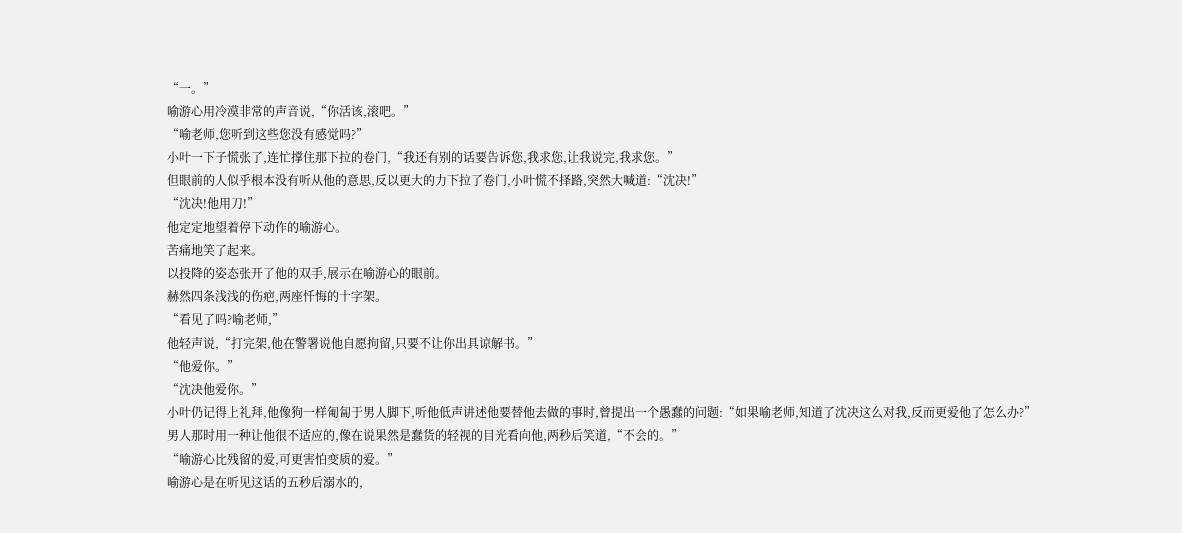“一。”
喻游心用冷漠非常的声音说,“你活该,滚吧。”
“喻老师,您听到这些您没有感觉吗?”
小叶一下子慌张了,连忙撑住那下拉的卷门,“我还有别的话要告诉您,我求您,让我说完,我求您。”
但眼前的人似乎根本没有听从他的意思,反以更大的力下拉了卷门,小叶慌不择路,突然大喊道:“沈决!”
“沈决!他用刀!”
他定定地望着停下动作的喻游心。
苦痛地笑了起来。
以投降的姿态张开了他的双手,展示在喻游心的眼前。
赫然四条浅浅的伤疤,两座忏悔的十字架。
“看见了吗?喻老师,”
他轻声说,“打完架,他在警署说他自愿拘留,只要不让你出具谅解书。”
“他爱你。”
“沈决他爱你。”
小叶仍记得上礼拜,他像狗一样匍匐于男人脚下,听他低声讲述他要替他去做的事时,曾提出一个愚蠢的问题:“如果喻老师,知道了沈决这么对我,反而更爱他了怎么办?”
男人那时用一种让他很不适应的,像在说果然是蠢货的轻视的目光看向他,两秒后笑道,“不会的。”
“喻游心比残留的爱,可更害怕变质的爱。”
喻游心是在听见这话的五秒后溺水的,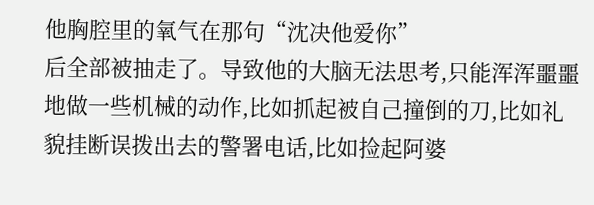他胸腔里的氧气在那句“沈决他爱你”
后全部被抽走了。导致他的大脑无法思考,只能浑浑噩噩地做一些机械的动作,比如抓起被自己撞倒的刀,比如礼貌挂断误拨出去的警署电话,比如捡起阿婆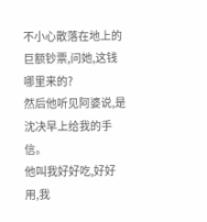不小心散落在地上的巨额钞票,问她,这钱哪里来的?
然后他听见阿婆说,是沈决早上给我的手信。
他叫我好好吃,好好用,我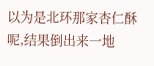以为是北环那家杏仁酥呢,结果倒出来一地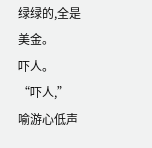绿绿的,全是美金。
吓人。
“吓人,”
喻游心低声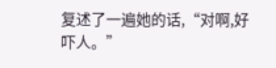复述了一遍她的话,“对啊,好吓人。”